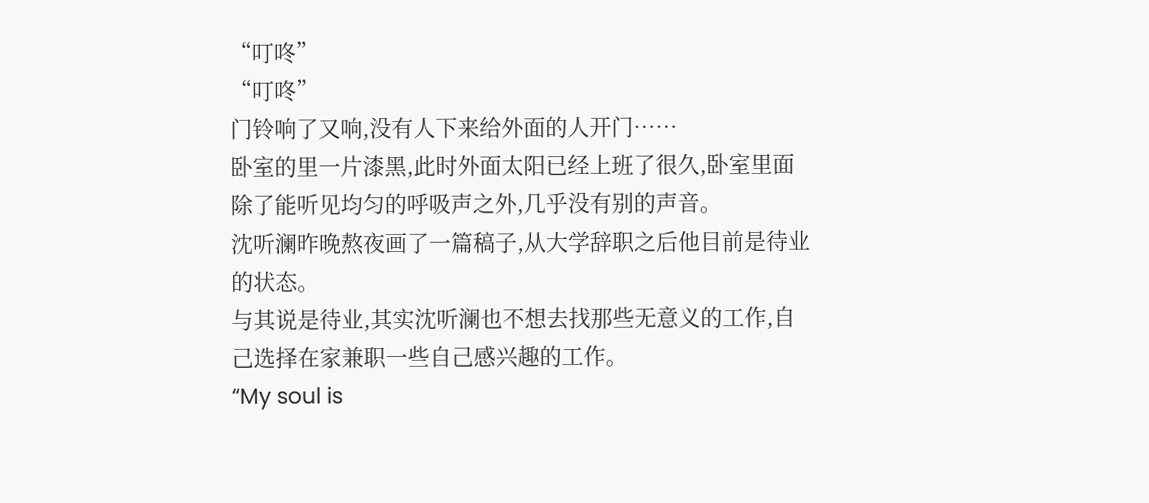“叮咚”
“叮咚”
门铃响了又响,没有人下来给外面的人开门……
卧室的里一片漆黑,此时外面太阳已经上班了很久,卧室里面除了能听见均匀的呼吸声之外,几乎没有别的声音。
沈听澜昨晚熬夜画了一篇稿子,从大学辞职之后他目前是待业的状态。
与其说是待业,其实沈听澜也不想去找那些无意义的工作,自己选择在家兼职一些自己感兴趣的工作。
“My soul is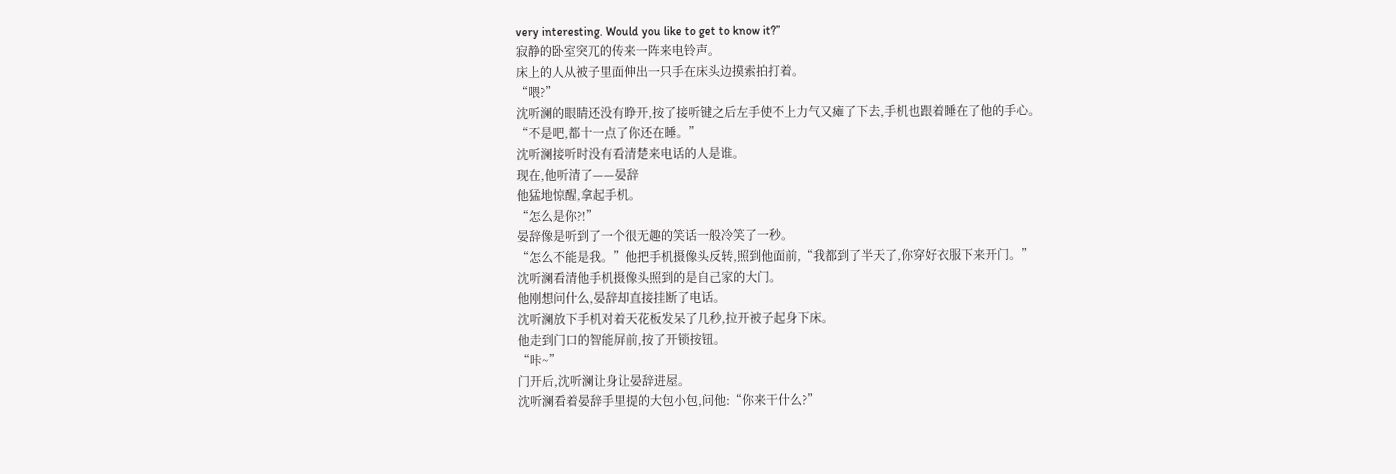very interesting. Would you like to get to know it?”
寂静的卧室突兀的传来一阵来电铃声。
床上的人从被子里面伸出一只手在床头边摸索拍打着。
“喂?”
沈听澜的眼睛还没有睁开,按了接听键之后左手使不上力气又瘫了下去,手机也跟着睡在了他的手心。
“不是吧,都十一点了你还在睡。”
沈听澜接听时没有看清楚来电话的人是谁。
现在,他听清了——晏辞
他猛地惊醒,拿起手机。
“怎么是你?!”
晏辞像是听到了一个很无趣的笑话一般冷笑了一秒。
“怎么不能是我。”他把手机摄像头反转,照到他面前,“我都到了半天了,你穿好衣服下来开门。”
沈听澜看清他手机摄像头照到的是自己家的大门。
他刚想问什么,晏辞却直接挂断了电话。
沈听澜放下手机对着天花板发呆了几秒,拉开被子起身下床。
他走到门口的智能屏前,按了开锁按钮。
“咔~”
门开后,沈听澜让身让晏辞进屋。
沈听澜看着晏辞手里提的大包小包,问他:“你来干什么?”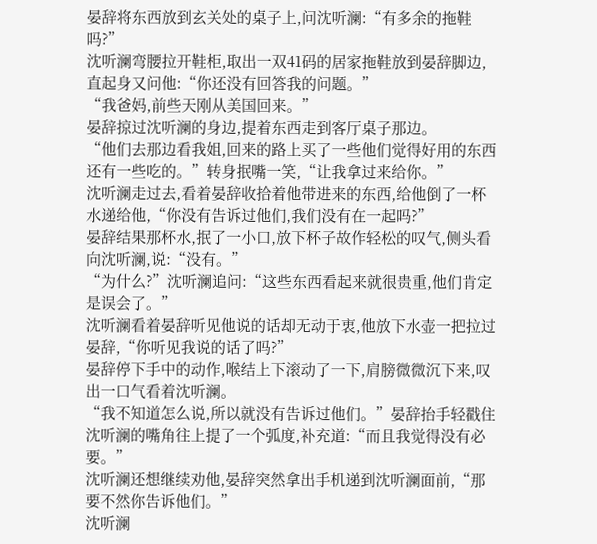晏辞将东西放到玄关处的桌子上,问沈听澜:“有多余的拖鞋吗?”
沈听澜弯腰拉开鞋柜,取出一双41码的居家拖鞋放到晏辞脚边,直起身又问他:“你还没有回答我的问题。”
“我爸妈,前些天刚从美国回来。”
晏辞掠过沈听澜的身边,提着东西走到客厅桌子那边。
“他们去那边看我姐,回来的路上买了一些他们觉得好用的东西还有一些吃的。”转身抿嘴一笑,“让我拿过来给你。”
沈听澜走过去,看着晏辞收拾着他带进来的东西,给他倒了一杯水递给他,“你没有告诉过他们,我们没有在一起吗?”
晏辞结果那杯水,抿了一小口,放下杯子故作轻松的叹气,侧头看向沈听澜,说:“没有。”
“为什么?”沈听澜追问:“这些东西看起来就很贵重,他们肯定是误会了。”
沈听澜看着晏辞听见他说的话却无动于衷,他放下水壶一把拉过晏辞,“你听见我说的话了吗?”
晏辞停下手中的动作,喉结上下滚动了一下,肩膀微微沉下来,叹出一口气看着沈听澜。
“我不知道怎么说,所以就没有告诉过他们。”晏辞抬手轻戳住沈听澜的嘴角往上提了一个弧度,补充道:“而且我觉得没有必要。”
沈听澜还想继续劝他,晏辞突然拿出手机递到沈听澜面前,“那要不然你告诉他们。”
沈听澜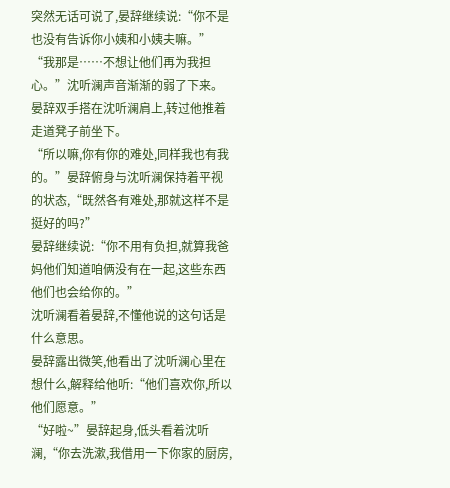突然无话可说了,晏辞继续说:“你不是也没有告诉你小姨和小姨夫嘛。”
“我那是……不想让他们再为我担心。”沈听澜声音渐渐的弱了下来。
晏辞双手搭在沈听澜肩上,转过他推着走道凳子前坐下。
“所以嘛,你有你的难处,同样我也有我的。”晏辞俯身与沈听澜保持着平视的状态,“既然各有难处,那就这样不是挺好的吗?”
晏辞继续说:“你不用有负担,就算我爸妈他们知道咱俩没有在一起,这些东西他们也会给你的。”
沈听澜看着晏辞,不懂他说的这句话是什么意思。
晏辞露出微笑,他看出了沈听澜心里在想什么,解释给他听:“他们喜欢你,所以他们愿意。”
“好啦~”晏辞起身,低头看着沈听澜,“你去洗漱,我借用一下你家的厨房,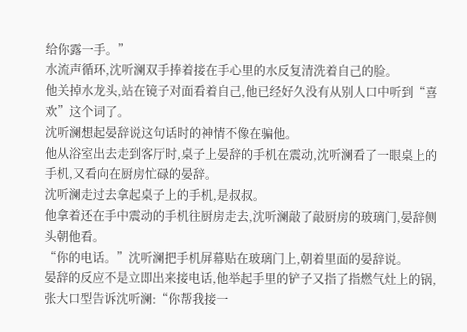给你露一手。”
水流声循环,沈听澜双手捧着接在手心里的水反复清洗着自己的脸。
他关掉水龙头,站在镜子对面看着自己,他已经好久没有从别人口中听到“喜欢”这个词了。
沈听澜想起晏辞说这句话时的神情不像在骗他。
他从浴室出去走到客厅时,桌子上晏辞的手机在震动,沈听澜看了一眼桌上的手机,又看向在厨房忙碌的晏辞。
沈听澜走过去拿起桌子上的手机,是叔叔。
他拿着还在手中震动的手机往厨房走去,沈听澜敲了敲厨房的玻璃门,晏辞侧头朝他看。
“你的电话。”沈听澜把手机屏幕贴在玻璃门上,朝着里面的晏辞说。
晏辞的反应不是立即出来接电话,他举起手里的铲子又指了指燃气灶上的锅,张大口型告诉沈听澜:“你帮我接一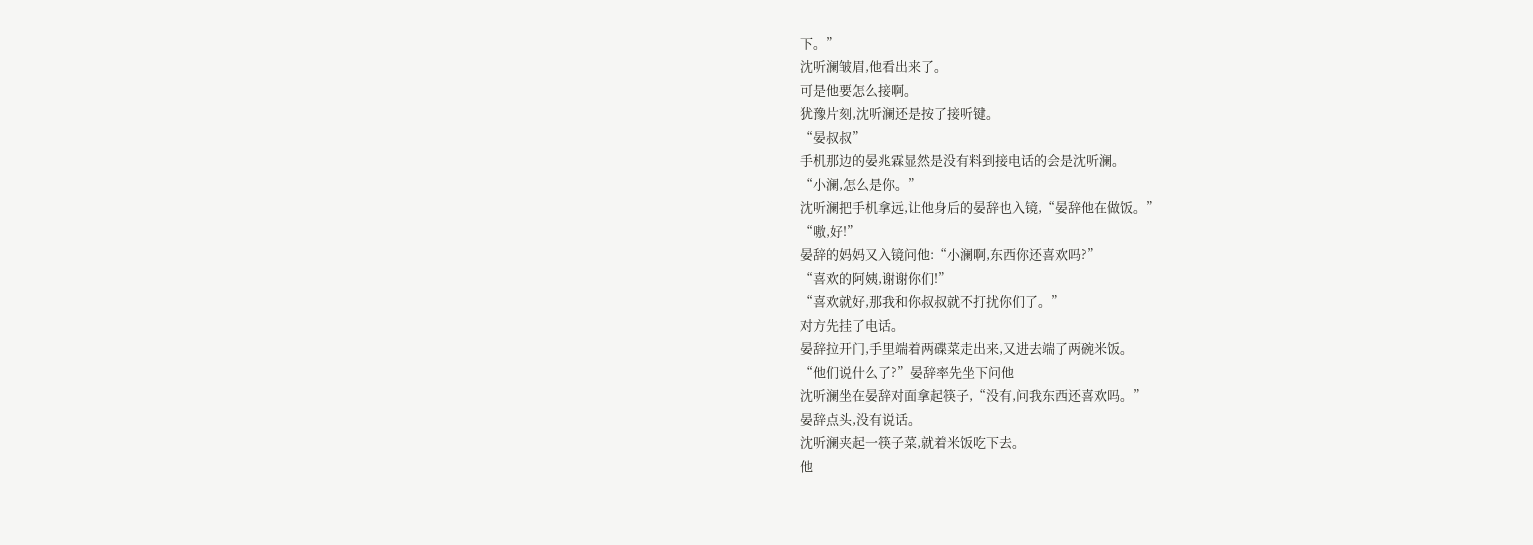下。”
沈听澜皱眉,他看出来了。
可是他要怎么接啊。
犹豫片刻,沈听澜还是按了接听键。
“晏叔叔”
手机那边的晏兆霖显然是没有料到接电话的会是沈听澜。
“小澜,怎么是你。”
沈听澜把手机拿远,让他身后的晏辞也入镜,“晏辞他在做饭。”
“嗷,好!”
晏辞的妈妈又入镜问他:“小澜啊,东西你还喜欢吗?”
“喜欢的阿姨,谢谢你们!”
“喜欢就好,那我和你叔叔就不打扰你们了。”
对方先挂了电话。
晏辞拉开门,手里端着两碟菜走出来,又进去端了两碗米饭。
“他们说什么了?”晏辞率先坐下问他
沈听澜坐在晏辞对面拿起筷子,“没有,问我东西还喜欢吗。”
晏辞点头,没有说话。
沈听澜夹起一筷子菜,就着米饭吃下去。
他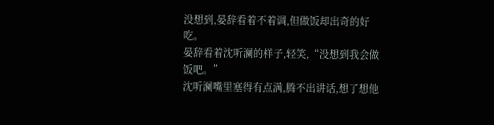没想到,晏辞看着不着调,但做饭却出奇的好吃。
晏辞看着沈听澜的样子,轻笑,“没想到我会做饭吧。”
沈听澜嘴里塞得有点满,腾不出讲话,想了想他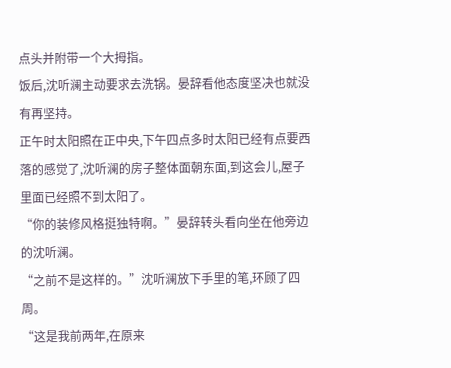点头并附带一个大拇指。
饭后,沈听澜主动要求去洗锅。晏辞看他态度坚决也就没有再坚持。
正午时太阳照在正中央,下午四点多时太阳已经有点要西落的感觉了,沈听澜的房子整体面朝东面,到这会儿,屋子里面已经照不到太阳了。
“你的装修风格挺独特啊。”晏辞转头看向坐在他旁边的沈听澜。
“之前不是这样的。”沈听澜放下手里的笔,环顾了四周。
“这是我前两年,在原来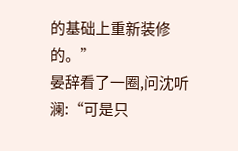的基础上重新装修的。”
晏辞看了一圈,问沈听澜:“可是只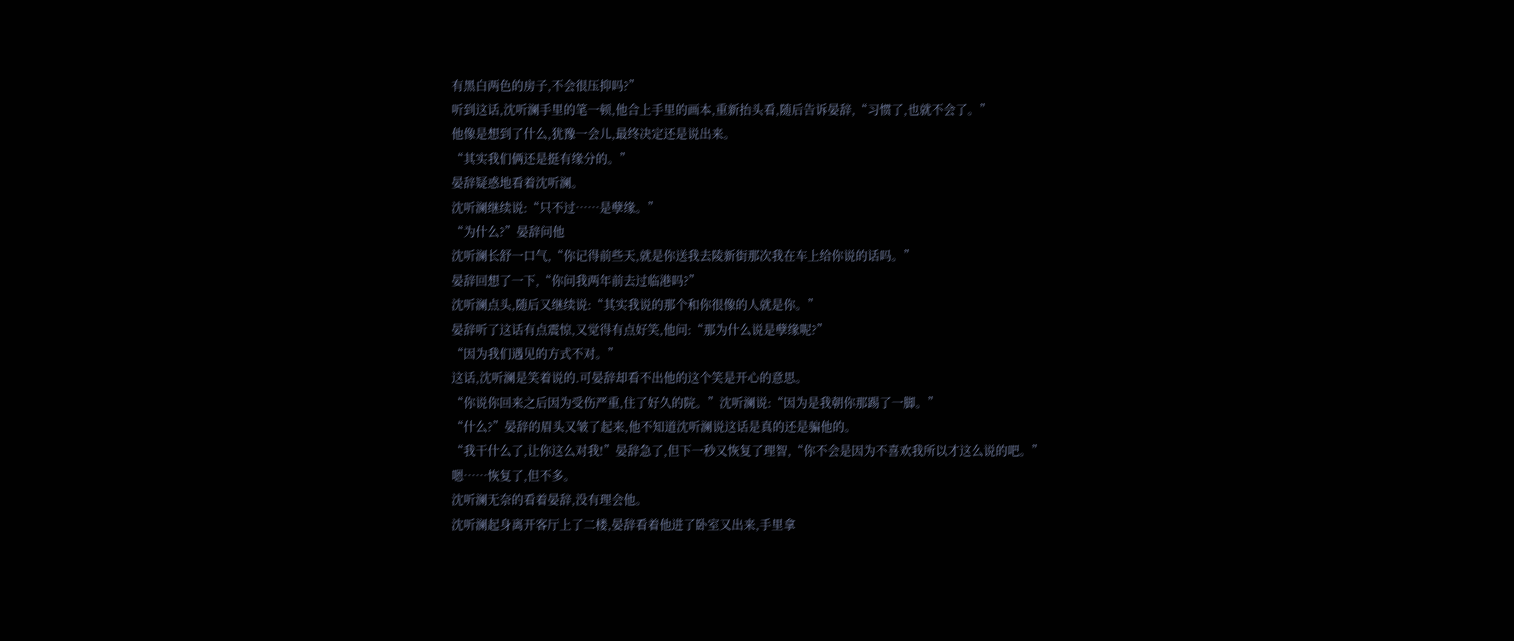有黑白两色的房子,不会很压抑吗?”
听到这话,沈听澜手里的笔一顿,他合上手里的画本,重新抬头看,随后告诉晏辞,“习惯了,也就不会了。”
他像是想到了什么,犹豫一会儿,最终决定还是说出来。
“其实我们俩还是挺有缘分的。”
晏辞疑惑地看着沈听澜。
沈听澜继续说:“只不过……是孽缘。”
“为什么?”晏辞问他
沈听澜长舒一口气,“你记得前些天,就是你送我去陵新街那次我在车上给你说的话吗。”
晏辞回想了一下,“你问我两年前去过临港吗?”
沈听澜点头,随后又继续说:“其实我说的那个和你很像的人就是你。”
晏辞听了这话有点震惊,又觉得有点好笑,他问:“那为什么说是孽缘呢?”
“因为我们遇见的方式不对。”
这话,沈听澜是笑着说的.可晏辞却看不出他的这个笑是开心的意思。
“你说你回来之后因为受伤严重,住了好久的院。”沈听澜说:“因为是我朝你那踢了一脚。”
“什么?”晏辞的眉头又皱了起来,他不知道沈听澜说这话是真的还是骗他的。
“我干什么了,让你这么对我!”晏辞急了,但下一秒又恢复了理智,“你不会是因为不喜欢我所以才这么说的吧。”
嗯……恢复了,但不多。
沈听澜无奈的看着晏辞,没有理会他。
沈听澜起身离开客厅上了二楼,晏辞看着他进了卧室又出来,手里拿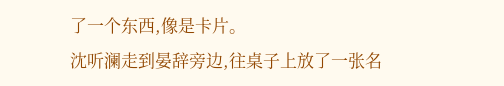了一个东西,像是卡片。
沈听澜走到晏辞旁边,往桌子上放了一张名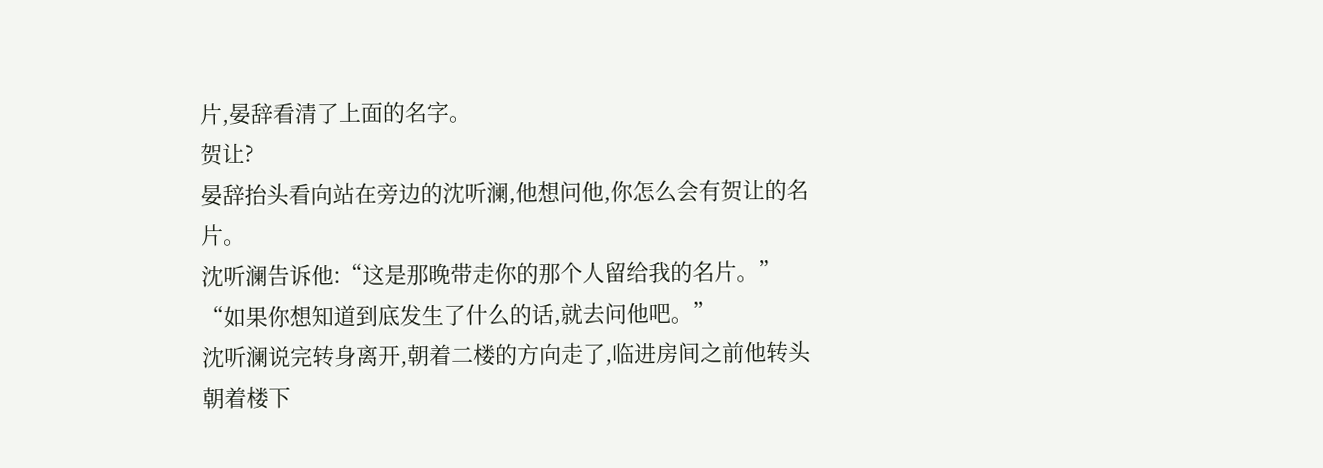片,晏辞看清了上面的名字。
贺让?
晏辞抬头看向站在旁边的沈听澜,他想问他,你怎么会有贺让的名片。
沈听澜告诉他:“这是那晚带走你的那个人留给我的名片。”
“如果你想知道到底发生了什么的话,就去问他吧。”
沈听澜说完转身离开,朝着二楼的方向走了,临进房间之前他转头朝着楼下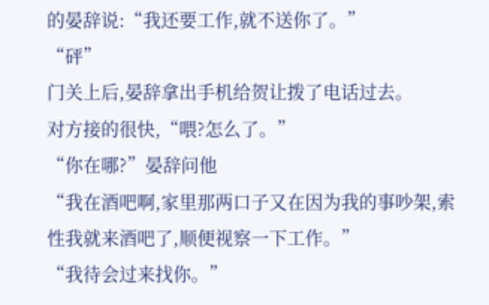的晏辞说:“我还要工作,就不送你了。”
“砰”
门关上后,晏辞拿出手机给贺让拨了电话过去。
对方接的很快,“喂?怎么了。”
“你在哪?”晏辞问他
“我在酒吧啊,家里那两口子又在因为我的事吵架,索性我就来酒吧了,顺便视察一下工作。”
“我待会过来找你。”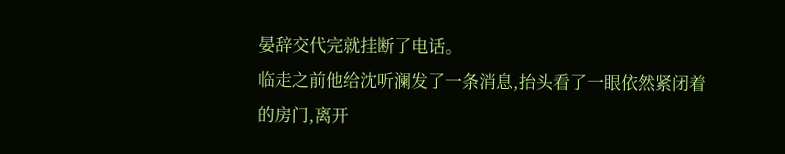晏辞交代完就挂断了电话。
临走之前他给沈听澜发了一条消息,抬头看了一眼依然紧闭着的房门,离开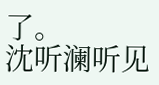了。
沈听澜听见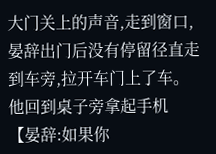大门关上的声音,走到窗口,晏辞出门后没有停留径直走到车旁,拉开车门上了车。
他回到桌子旁拿起手机
【晏辞:如果你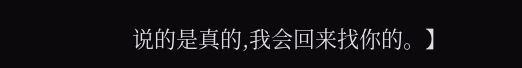说的是真的,我会回来找你的。】